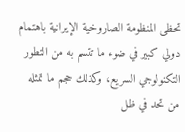تحظى المنظومة الصاروخية الإيرانية باهتمام دولي كبير في ضوء ما تتسم به من التطور التكنولوجي السريع، وكذلك حجم ما تمثله من تحد في ظل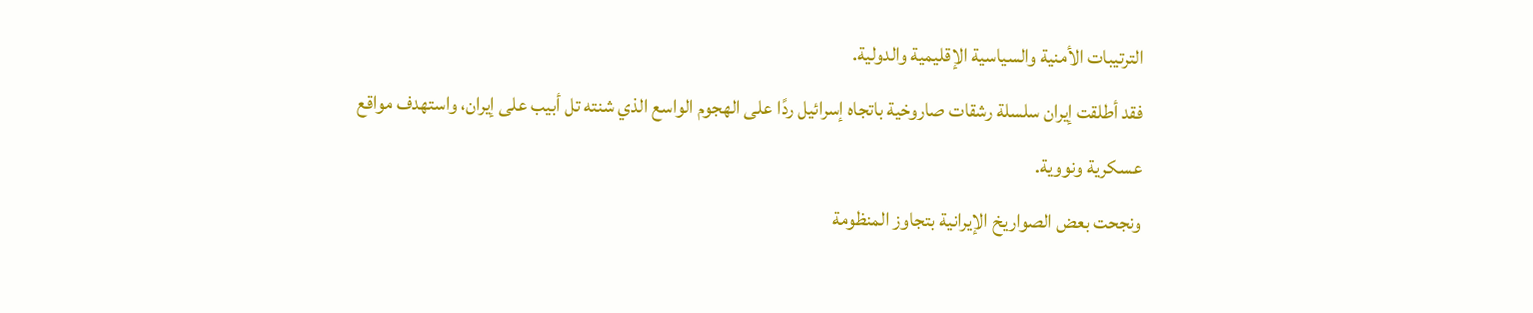الترتيبات الأمنية والسياسية الإقليمية والدولية.
فقد أطلقت إيران سلسلة رشقات صاروخية باتجاه إسرائيل ردًا على الهجوم الواسع الذي شنته تل أبيب على إيران، واستهدف مواقع عسكرية ونووية.
ونجحت بعض الصواريخ الإيرانية بتجاوز المنظومة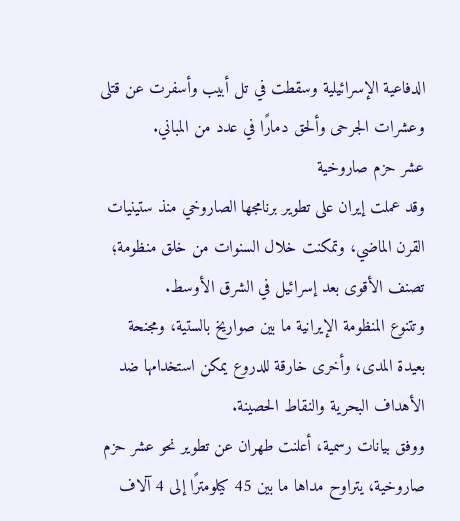الدفاعية الإسرائيلية وسقطت في تل أبيب وأسفرت عن قتلى وعشرات الجرحى وألحق دمارًا في عدد من المباني.
عشر حزم صاروخية
وقد عملت إيران على تطوير برنامجها الصاروخي منذ ستينيات القرن الماضي، وتمكنت خلال السنوات من خلق منظومة؛ تصنف الأقوى بعد إسرائيل في الشرق الأوسط.
وتتنوع المنظومة الإيرانية ما بين صواريخ بالستية، ومجنحة بعيدة المدى، وأخرى خارقة للدروع يمكن استخدامها ضد الأهداف البحرية والنقاط الحصينة.
ووفق بيانات رسمية، أعلنت طهران عن تطوير نحو عشر حزم صاروخية، يتراوح مداها ما بين 45 كيلومترًا إلى 4 آلاف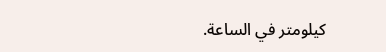كيلومتر في الساعة.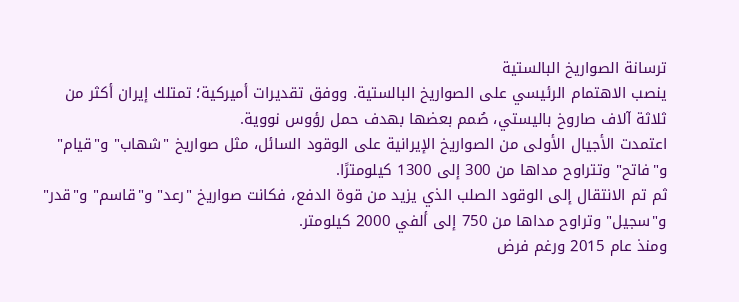ترسانة الصواريخ البالستية
ينصب الاهتمام الرئيسي على الصواريخ البالستية. ووفق تقديرات أميركية؛ تمتلك إيران أكثر من ثلاثة آلاف صاروخ باليستي، صُمم بعضها بهدف حمل رؤوس نووية.
اعتمدت الأجيال الأولى من الصواريخ الإيرانية على الوقود السائل، مثل صواريخ "شهاب" و"قيام" و"فاتح" وتتراوح مداها من 300 إلى 1300 كيلومترًا.
ثم تم الانتقال إلى الوقود الصلب الذي يزيد من قوة الدفع، فكانت صواريخ "رعد" و"قاسم" و"قدر" و"سجيل" وتراوح مداها من 750 إلى ألفي 2000 كيلومتر.
ومنذ عام 2015 ورغم فرض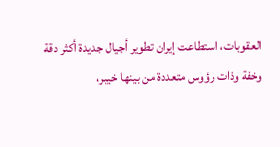العقوبات، استطاعت إيران تطوير أجيال جديدة أكثر دقة وخفة وذات رؤوس متعددة من بينها خيبر،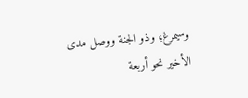وسيمرغ؛ وذو الجنة ووصل مدى الأخير نحو أربعة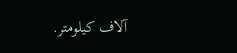آلاف كيلومتر.